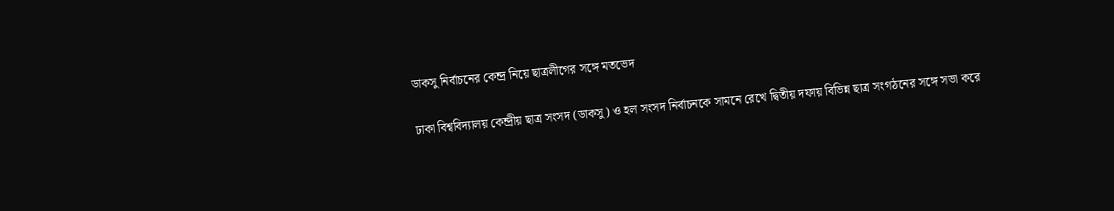ডাকসু নির্বাচনের কেন্দ্র নিয়ে ছাত্রলীগের সঙ্গে মতভেদ

ঢাকা বিশ্ববিদ্যালয় কেন্দ্রীয় ছাত্র সংসদ (ডাকসু) ও হল সংসদ নির্বাচনকে সামনে রেখে দ্বিতীয় দফায় বিভিন্ন ছাত্র সংগঠনের সঙ্গে সভা করে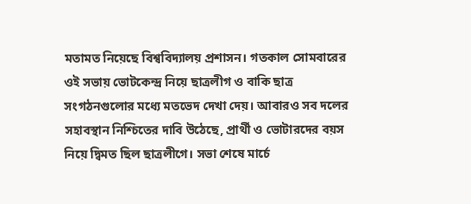মতামত নিয়েছে বিশ্ববিদ্যালয় প্রশাসন। গতকাল সোমবারের ওই সভায় ভোটকেন্দ্র নিয়ে ছাত্রলীগ ও বাকি ছাত্র সংগঠনগুলোর মধ্যে মতভেদ দেখা দেয়। আবারও সব দলের সহাবস্থান নিশ্চিতের দাবি উঠেছে, প্রার্থী ও ভোটারদের বয়স নিয়ে দ্বিমত ছিল ছাত্রলীগে। সভা শেষে মার্চে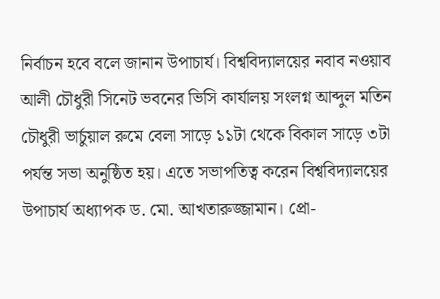নির্বাচন হবে বলে জানান উপাচার্য। বিশ্ববিদ্যালয়ের নবাব নওয়াব আলী চৌধুরী সিনেট ভবনের ভিসি কার্যালয় সংলগ্ন আব্দুল মতিন চৌধুরী ভার্চুয়াল রুমে বেলা সাড়ে ১১টা থেকে বিকাল সাড়ে ৩টা পর্যন্ত সভা অনুষ্ঠিত হয়। এতে সভাপতিত্ব করেন বিশ্ববিদ্যালয়ের উপাচার্য অধ্যাপক ড. মো. আখতারুজ্জামান। প্রো-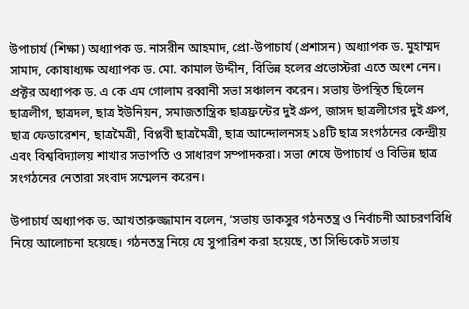উপাচার্য (শিক্ষা) অধ্যাপক ড. নাসরীন আহমাদ, প্রো-উপাচার্য (প্রশাসন) অধ্যাপক ড. মুহাম্মদ সামাদ, কোষাধ্যক্ষ অধ্যাপক ড. মো. কামাল উদ্দীন, বিভিন্ন হলের প্রভোস্টরা এতে অংশ নেন। প্রক্টর অধ্যাপক ড. এ কে এম গোলাম রব্বানী সভা সঞ্চালন করেন। সভায় উপস্থিত ছিলেন ছাত্রলীগ, ছাত্রদল, ছাত্র ইউনিয়ন, সমাজতান্ত্রিক ছাত্রফ্রন্টের দুই গ্রুপ, জাসদ ছাত্রলীগের দুই গ্রুপ, ছাত্র ফেডারেশন, ছাত্রমৈত্রী, বিপ্লবী ছাত্রমৈত্রী, ছাত্র আন্দোলনসহ ১৪টি ছাত্র সংগঠনের কেন্দ্রীয় এবং বিশ্ববিদ্যালয় শাখার সভাপতি ও সাধারণ সম্পাদকরা। সভা শেষে উপাচার্য ও বিভিন্ন ছাত্র সংগঠনের নেতারা সংবাদ সম্মেলন করেন।

উপাচার্য অধ্যাপক ড. আখতারুজ্জামান বলেন, ‘সভায় ডাকসুর গঠনতন্ত্র ও নির্বাচনী আচরণবিধি নিয়ে আলোচনা হয়েছে। গঠনতন্ত্র নিয়ে যে সুপারিশ করা হয়েছে, তা সিন্ডিকেট সভায়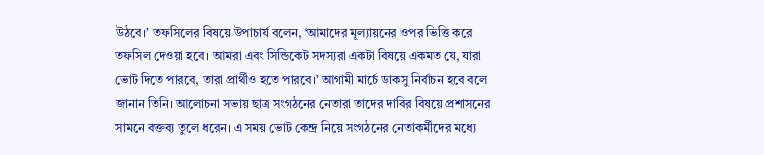উঠবে।’ তফসিলের বিষয়ে উপাচার্য বলেন, ‘আমাদের মূল্যায়নের ওপর ভিত্তি করে তফসিল দেওয়া হবে। আমরা এবং সিন্ডিকেট সদস্যরা একটা বিষয়ে একমত যে, যারা ভোট দিতে পারবে, তারা প্রার্থীও হতে পারবে।’ আগামী মার্চে ডাকসু নির্বাচন হবে বলে
জানান তিনি। আলোচনা সভায় ছাত্র সংগঠনের নেতারা তাদের দাবির বিষয়ে প্রশাসনের সামনে বক্তব্য তুলে ধরেন। এ সময় ভোট কেন্দ্র নিয়ে সংগঠনের নেতাকর্মীদের মধ্যে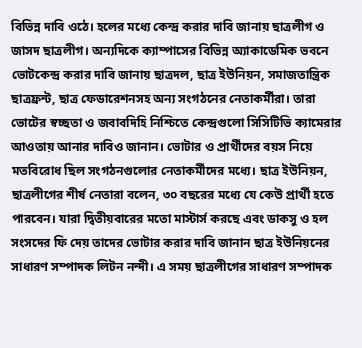বিভিন্ন দাবি ওঠে। হলের মধ্যে কেন্দ্র করার দাবি জানায় ছাত্রলীগ ও জাসদ ছাত্রলীগ। অন্যদিকে ক্যাম্পাসের বিভিন্ন অ্যাকাডেমিক ভবনে ভোটকেন্দ্র করার দাবি জানায় ছাত্রদল, ছাত্র ইউনিয়ন, সমাজতান্ত্রিক ছাত্রফ্রন্ট, ছাত্র ফেডারেশনসহ অন্য সংগঠনের নেতাকর্মীরা। তারা ভোটের স্বচ্ছতা ও জবাবদিহি নিশ্চিতে কেন্দ্রগুলো সিসিটিভি ক্যামেরার আওতায় আনার দাবিও জানান। ভোটার ও প্রার্থীদের বয়স নিয়ে মতবিরোধ ছিল সংগঠনগুলোর নেতাকর্মীদের মধ্যে। ছাত্র ইউনিয়ন,
ছাত্রলীগের শীর্ষ নেতারা বলেন, ৩০ বছরের মধ্যে যে কেউ প্রার্থী হতে পারবেন। যারা দ্বিতীয়বারের মতো মাস্টার্স করছে এবং ডাকসু ও হল সংসদের ফি দেয় তাদের ভোটার করার দাবি জানান ছাত্র ইউনিয়নের সাধারণ সম্পাদক লিটন নন্দী। এ সময় ছাত্রলীগের সাধারণ সম্পাদক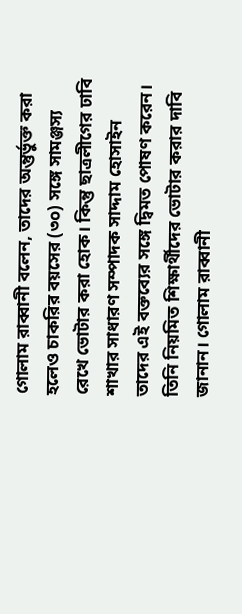গোলাম রাব্বানী বলেন, তাদের অন্তুর্ভুক্ত করা হলেও চাকরির বয়সের (৩০) সঙ্গে সামঞ্জস্য রেখে ভোটার করা হোক। কিন্তু ছাত্রলীগের ঢাবি শাখার সাধারণ সম্পাদক সাদ্দাম হোসাইন তাদের এই বক্তব্যের সঙ্গে দ্বিমত পোষণ করেন। তিনি নিয়মিত শিক্ষার্থীদের ভোটার করার দাবি জানান। গোলাম রাব্বানী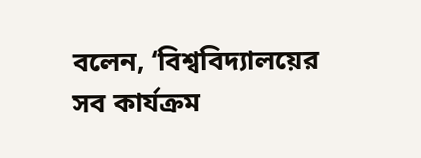বলেন, ‘বিশ্ববিদ্যালয়ের সব কার্যক্রম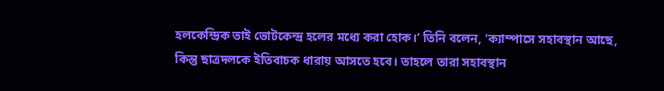হলকেন্দ্রিক তাই ভোটকেন্দ্র হলের মধ্যে করা হোক।’ তিনি বলেন, ‘ক্যাম্পাসে সহাবস্থান আছে, কিন্তু ছাত্রদলকে ইতিবাচক ধারায় আসতে হবে। তাহলে তারা সহাবস্থান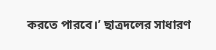করতে পারবে।’ ছাত্রদলের সাধারণ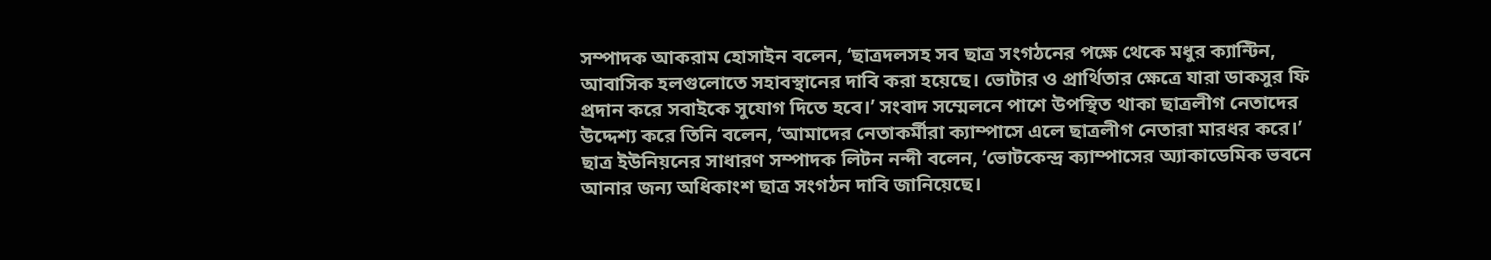সম্পাদক আকরাম হোসাইন বলেন, ‘ছাত্রদলসহ সব ছাত্র সংগঠনের পক্ষে থেকে মধুর ক্যান্টিন, আবাসিক হলগুলোতে সহাবস্থানের দাবি করা হয়েছে। ভোটার ও প্রার্থিতার ক্ষেত্রে যারা ডাকসুর ফি প্রদান করে সবাইকে সুযোগ দিতে হবে।’ সংবাদ সম্মেলনে পাশে উপস্থিত থাকা ছাত্রলীগ নেতাদের উদ্দেশ্য করে তিনি বলেন, ‘আমাদের নেতাকর্মীরা ক্যাম্পাসে এলে ছাত্রলীগ নেতারা মারধর করে।’ ছাত্র ইউনিয়নের সাধারণ সম্পাদক লিটন নন্দী বলেন, ‘ভোটকেন্দ্র ক্যাম্পাসের অ্যাকাডেমিক ভবনে আনার জন্য অধিকাংশ ছাত্র সংগঠন দাবি জানিয়েছে।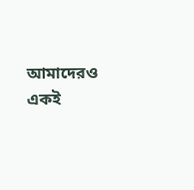আমাদেরও একই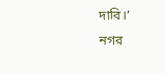দাবি।’
নগর